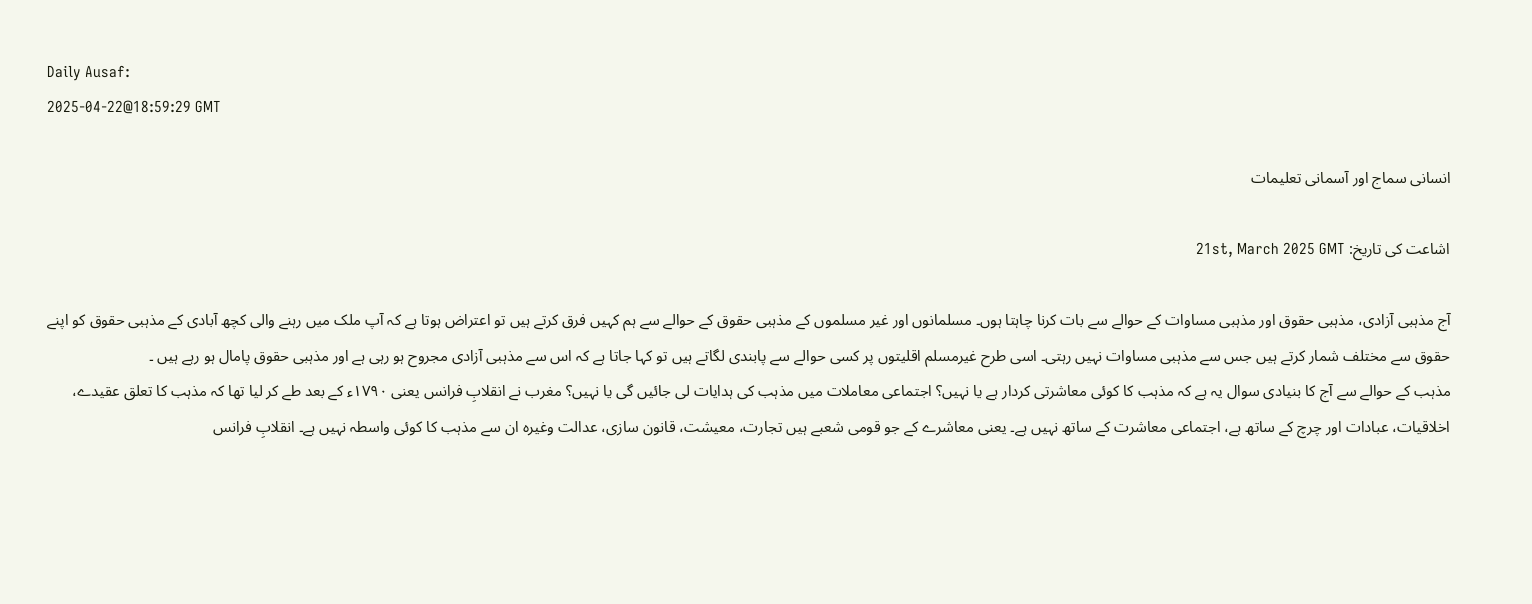Daily Ausaf:
2025-04-22@18:59:29 GMT

انسانی سماج اور آسمانی تعلیمات

اشاعت کی تاریخ: 21st, March 2025 GMT

آج مذہبی آزادی، مذہبی حقوق اور مذہبی مساوات کے حوالے سے بات کرنا چاہتا ہوں۔ مسلمانوں اور غیر مسلموں کے مذہبی حقوق کے حوالے سے ہم کہیں فرق کرتے ہیں تو اعتراض ہوتا ہے کہ آپ ملک میں رہنے والی کچھ آبادی کے مذہبی حقوق کو اپنے حقوق سے مختلف شمار کرتے ہیں جس سے مذہبی مساوات نہیں رہتی۔ اسی طرح غیرمسلم اقلیتوں پر کسی حوالے سے پابندی لگاتے ہیں تو کہا جاتا ہے کہ اس سے مذہبی آزادی مجروح ہو رہی ہے اور مذہبی حقوق پامال ہو رہے ہیں ۔
مذہب کے حوالے سے آج کا بنیادی سوال یہ ہے کہ مذہب کا کوئی معاشرتی کردار ہے یا نہیں؟ اجتماعی معاملات میں مذہب کی ہدایات لی جائیں گی یا نہیں؟ مغرب نے انقلابِ فرانس یعنی ۱۷۹۰ء کے بعد طے کر لیا تھا کہ مذہب کا تعلق عقیدے، اخلاقیات، عبادات اور چرچ کے ساتھ ہے، اجتماعی معاشرت کے ساتھ نہیں ہے۔ یعنی معاشرے کے جو قومی شعبے ہیں تجارت، معیشت، قانون سازی، عدالت وغیرہ ان سے مذہب کا کوئی واسطہ نہیں ہے۔ انقلابِ فرانس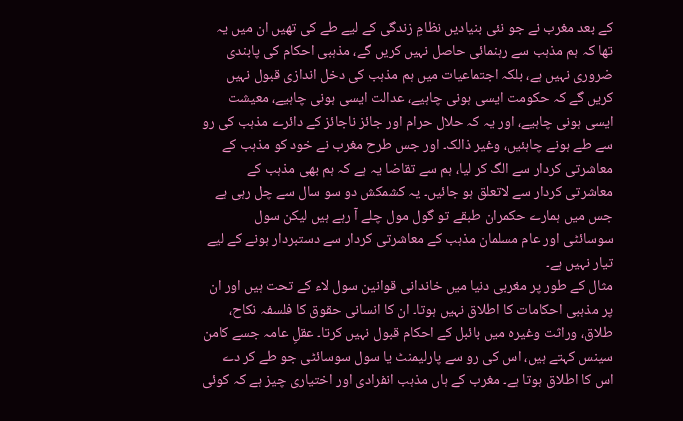کے بعد مغرب نے جو نئی بنیادیں نظامِ زندگی کے لیے طے کی تھیں ان میں یہ تھا کہ ہم مذہب سے رہنمائی حاصل نہیں کریں گے، مذہبی احکام کی پابندی ضروری نہیں ہے، بلکہ اجتماعیات میں ہم مذہب کی دخل اندازی قبول نہیں کریں گے کہ حکومت ایسی ہونی چاہیے، عدالت ایسی ہونی چاہیے، معیشت ایسی ہونی چاہیے، اور یہ کہ حلال حرام اور جائز ناجائز کے دائرے مذہب کی رو سے طے ہونے چاہئیں، وغیر ذالک۔ اور جس طرح مغرب نے خود کو مذہب کے معاشرتی کردار سے الگ کر لیا، ہم سے تقاضا یہ ہے کہ ہم بھی مذہب کے معاشرتی کردار سے لاتعلق ہو جائیں۔ یہ کشمکش دو سو سال سے چل رہی ہے جس میں ہمارے حکمران طبقے تو گول مول چلے آ رہے ہیں لیکن سول سوسائٹی اور عام مسلمان مذہب کے معاشرتی کردار سے دستبردار ہونے کے لیے تیار نہیں ہے۔
مثال کے طور پر مغربی دنیا میں خاندانی قوانین سول لاء کے تحت ہیں اور ان پر مذہبی احکامات کا اطلاق نہیں ہوتا۔ ان کا انسانی حقوق کا فلسفہ نکاح، طلاق، وراثت وغیرہ میں بائبل کے احکام قبول نہیں کرتا۔ عقلِ عامہ جسے کامن سینس کہتے ہیں، اس کی رو سے پارلیمنٹ یا سول سوسائٹی جو طے کر دے اس کا اطلاق ہوتا ہے۔ مغرب کے ہاں مذہب انفرادی اور اختیاری چیز ہے کہ کوئی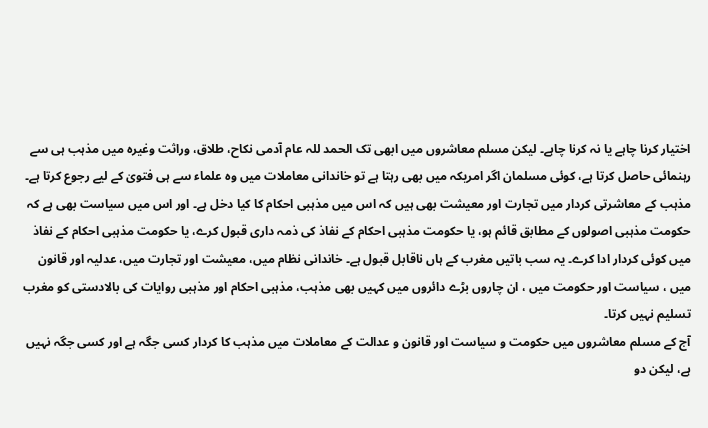اختیار کرنا چاہے یا نہ کرنا چاہے۔ لیکن مسلم معاشروں میں ابھی تک الحمد للہ عام آدمی نکاح، طلاق، وراثت وغیرہ میں مذہب ہی سے رہنمائی حاصل کرتا ہے، کوئی مسلمان اگر امریکہ میں بھی رہتا ہے تو خاندانی معاملات میں وہ علماء سے ہی فتویٰ کے لیے رجوع کرتا ہے۔
مذہب کے معاشرتی کردار میں تجارت اور معیشت بھی ہیں کہ اس میں مذہبی احکام کا کیا دخل ہے۔ اور اس میں سیاست بھی ہے کہ حکومت مذہبی اصولوں کے مطابق قائم ہو، یا حکومت مذہبی احکام کے نفاذ کی ذمہ داری قبول کرے، یا حکومت مذہبی احکام کے نفاذ میں کوئی کردار ادا کرے۔ یہ سب باتیں مغرب کے ہاں ناقابل قبول ہے۔ خاندانی نظام میں، معیشت اور تجارت میں، عدلیہ اور قانون میں ، سیاست اور حکومت میں ، ان چاروں بڑے دائروں میں کہیں بھی مذہب، مذہبی احکام اور مذہبی روایات کی بالادستی کو مغرب تسلیم نہیں کرتا۔
آج کے مسلم معاشروں میں حکومت و سیاست اور قانون و عدالت کے معاملات میں مذہب کا کردار کسی جگہ ہے اور کسی جگہ نہیں ہے، لیکن دو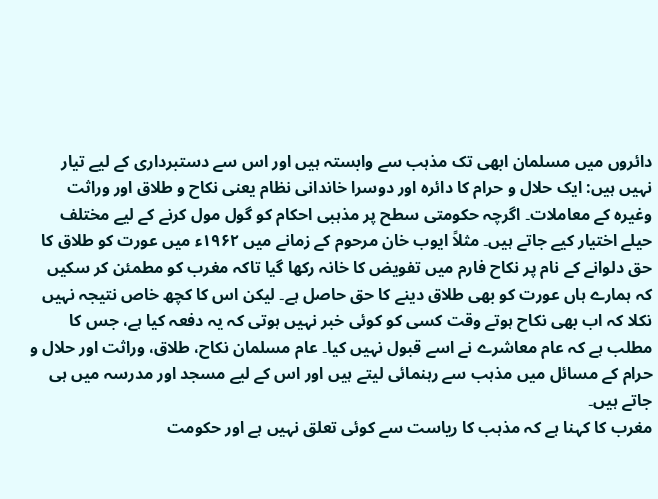دائروں میں مسلمان ابھی تک مذہب سے وابستہ ہیں اور اس سے دستبرداری کے لیے تیار نہیں ہیں: ایک حلال و حرام کا دائرہ اور دوسرا خاندانی نظام یعنی نکاح و طلاق اور وراثت وغیرہ کے معاملات۔ اگرچہ حکومتی سطح پر مذہبی احکام کو گول مول کرنے کے لیے مختلف حیلے اختیار کیے جاتے ہیں۔ مثلاً ایوب خان مرحوم کے زمانے میں ۱۹۶۲ء میں عورت کو طلاق کا حق دلوانے کے نام پر نکاح فارم میں تفویض کا خانہ رکھا گیا تاکہ مغرب کو مطمئن کر سکیں کہ ہمارے ہاں عورت کو بھی طلاق دینے کا حق حاصل ہے۔ لیکن اس کا کچھ خاص نتیجہ نہیں نکلا کہ اب بھی نکاح ہوتے وقت کسی کو کوئی خبر نہیں ہوتی کہ یہ دفعہ کیا ہے، جس کا مطلب ہے کہ عام معاشرے نے اسے قبول نہیں کیا۔ عام مسلمان نکاح، طلاق، وراثت اور حلال و حرام کے مسائل میں مذہب سے رہنمائی لیتے ہیں اور اس کے لیے مسجد اور مدرسہ میں ہی جاتے ہیں۔
مغرب کا کہنا ہے کہ مذہب کا ریاست سے کوئی تعلق نہیں ہے اور حکومت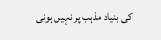کی بنیاد مذہب پر نہیں ہونی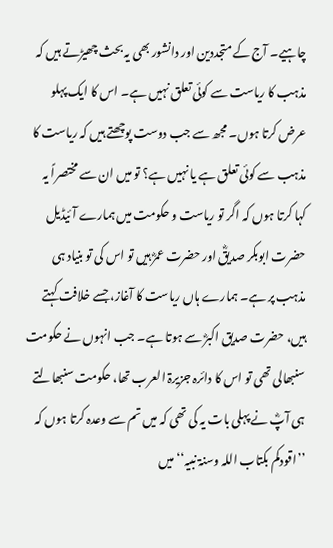چاہیے۔ آج کے متجددین اور دانشور بھی یہ بحث چھیڑتے ہیں کہ مذہب کا ریاست سے کوئی تعلق نہیں ہے۔ اس کا ایک پہلو عرض کرتا ہوں۔ مجھ سے جب دوست پوچھتے ہیں کہ ریاست کا مذہب سے کوئی تعلق ہے یا نہیں ہے؟ تو میں ان سے مختصراً یہ کہا کرتا ہوں کہ اگر تو ریاست و حکومت میں ہمارے آئیڈیل حضرت ابوبکر صدیقؓ اور حضرت عمرؓ ہیں تو اس کی تو بنیاد ہی مذہب پر ہے۔ ہمارے ہاں ریاست کا آغاز، جسے خلافت کہتے ہیں، حضرت صدیق اکبرؓ سے ہوتا ہے۔ جب انہوں نے حکومت سنبھالی تھی تو اس کا دائرہ جزیرۃ العرب تھا، حکومت سنبھالتے ہی آپؓ نے پہلی بات یہ کی تھی کہ میں تم سے وعدہ کرتا ہوں کہ ’’اقودکم بکتاب اللہ وسنۃ نبیہ‘‘ میں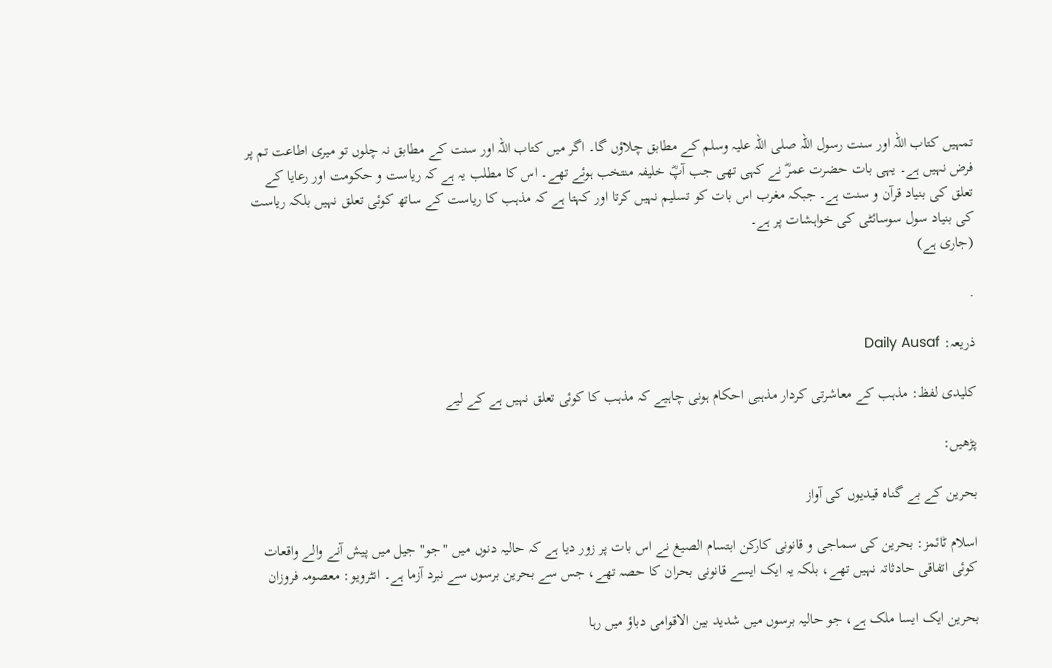تمہیں کتاب اللہ اور سنت رسول اللہ صلی اللہ علیہ وسلم کے مطابق چلاؤں گا۔ اگر میں کتاب اللہ اور سنت کے مطابق نہ چلوں تو میری اطاعت تم پر فرض نہیں ہے۔ یہی بات حضرت عمرؓ نے کہی تھی جب آپؓ خلیفہ منتخب ہوئے تھے۔ اس کا مطلب یہ ہے کہ ریاست و حکومت اور رعایا کے تعلق کی بنیاد قرآن و سنت ہے۔ جبکہ مغرب اس بات کو تسلیم نہیں کرتا اور کہتا ہے کہ مذہب کا ریاست کے ساتھ کوئی تعلق نہیں بلکہ ریاست کی بنیاد سول سوسائٹی کی خواہشات پر ہے۔
(جاری ہے)

.

ذریعہ: Daily Ausaf

کلیدی لفظ: مذہب کے معاشرتی کردار مذہبی احکام ہونی چاہیے کہ مذہب کا کوئی تعلق نہیں ہے کے لیے

پڑھیں:

بحرین کے بے گناہ قیدیوں کی آواز

اسلام ٹائمز: بحرین کی سماجی و قانونی کارکن ابتسام الصیغ نے اس بات پر زور دیا ہے کہ حالیہ دنوں میں "جو" جیل میں پیش آنے والے واقعات کوئی اتفاقی حادثاتہ نہیں تھے، بلکہ یہ ایک ایسے قانونی بحران کا حصہ تھے، جس سے بحرین برسوں سے نبرد آزما ہے۔ انٹرویو: معصومہ فروزان

بحرین ایک ایسا ملک ہے، جو حالیہ برسوں میں شدید بین الاقوامی دباؤ میں رہا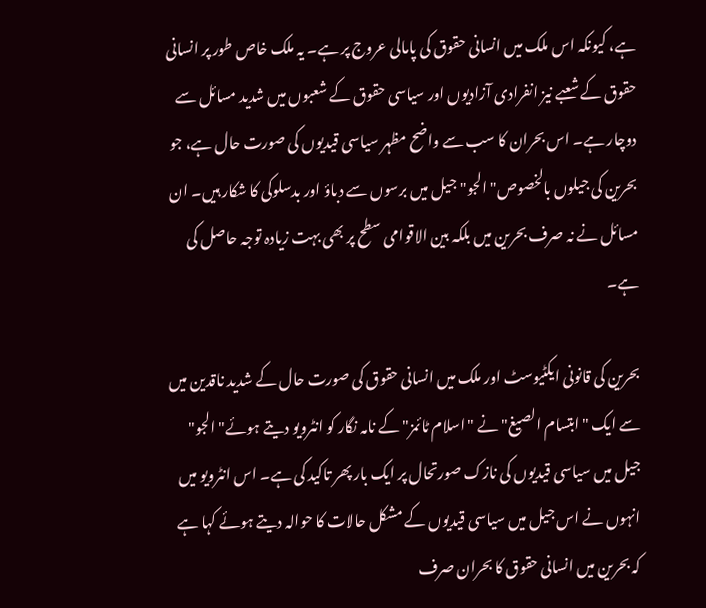ہے، کیونکہ اس ملک میں انسانی حقوق کی پامالی عروج پر ہے۔ یہ ملک خاص طور پر انسانی حقوق کے شعبے نیز انفرادی آزادیوں اور سیاسی حقوق کے شعبوں میں شدید مسائل سے دوچار ہے۔ اس بحران کا سب سے واضح مظہر سیاسی قیدیوں کی صورت حال ہے، جو بحرین کی جیلوں بالخصوص" الجو" جیل میں برسوں سے دباؤ اور بدسلوکی کا شکار ہیں۔ ان مسائل نے نہ صرف بحرین میں بلکہ بین الاقوامی سطح پر بھی بہت زیادہ توجہ حاصل کی ہے۔

بحرین کی قانونی ایکٹیوسٹ اور ملک میں انسانی حقوق کی صورت حال کے شدید ناقدین میں سے ایک "ابتسام الصیغ" نے "اسلام ٹائمز" کے نامہ نگار کو انٹرویو دیتے ہوئے" الجو" جیل میں سیاسی قیدیوں کی نازک صورتحال پر ایک بار پھر تاکید کی ہے۔ اس انٹرویو میں انہوں نے اس جیل میں سیاسی قیدیوں کے مشکل حالات کا حوالہ دیتے ہوئے کہا ہے کہ بحرین میں انسانی حقوق کا بحران صرف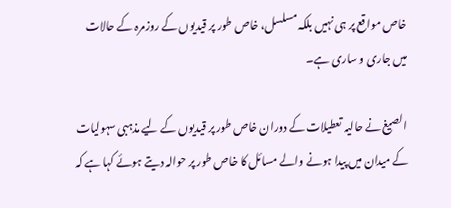خاص مواقع پر ہی نہیں بلکہ مسلسل، خاص طور پر قیدیوں کے روزمرہ کے حالات میں جاری و ساری ہے۔

الصیغ نے حالیہ تعطیلات کے دوران خاص طور پر قیدیوں کے لیے مذہبی سہولیات کے میدان میں پیدا ہونے والے مسائل کا خاص طور پر حوالہ دیتے ہوئے کہا ہے کہ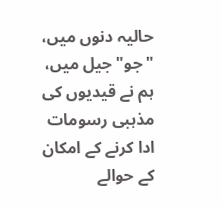حالیہ دنوں میں، "جو" جیل میں، ہم نے قیدیوں کی مذہبی رسومات ادا کرنے کے امکان کے حوالے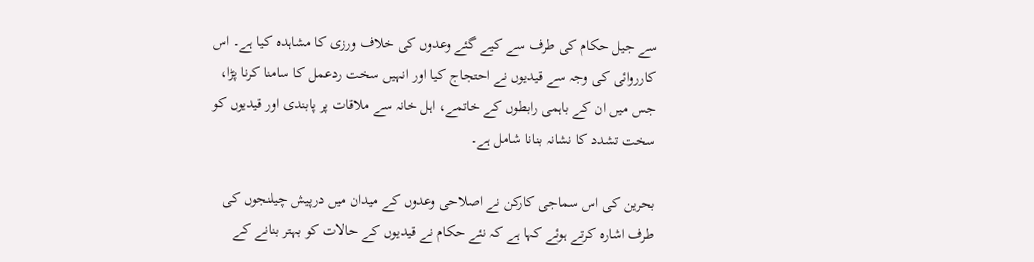سے جیل حکام کی طرف سے کیے گئے وعدوں کی خلاف ورزی کا مشاہدہ کیا ہے۔ اس کارروائی کی وجہ سے قیدیوں نے احتجاج کیا اور انہیں سخت ردعمل کا سامنا کرنا پڑا، جس میں ان کے باہمی رابطوں کے خاتمے، اہل خانہ سے ملاقات پر پابندی اور قیدیوں کو سخت تشدد کا نشانہ بنانا شامل ہے۔

بحرین کی اس سماجی کارکن نے اصلاحی وعدوں کے میدان میں درپیش چیلنجوں کی طرف اشارہ کرتے ہوئے کہا ہے کہ نئے حکام نے قیدیوں کے حالات کو بہتر بنانے کے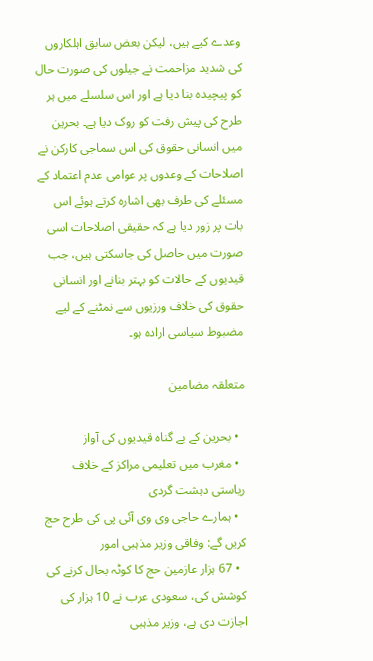وعدے کیے ہیں، لیکن بعض سابق اہلکاروں کی شدید مزاحمت نے جیلوں کی صورت حال کو پیچیدہ بنا دیا ہے اور اس سلسلے میں ہر طرح کی پیش رفت کو روک دیا ہے۔ بحرین میں انسانی حقوق کی اس سماجی کارکن نے اصلاحات کے وعدوں پر عوامی عدم اعتماد کے مسئلے کی طرف بھی اشارہ کرتے ہوئے اس بات پر زور دیا ہے کہ حقیقی اصلاحات اسی صورت میں حاصل کی جاسکتی ہیں، جب قیدیوں کے حالات کو بہتر بنانے اور انسانی حقوق کی خلاف ورزیوں سے نمٹنے کے لیے مضبوط سیاسی ارادہ ہو۔

متعلقہ مضامین

  • بحرین کے بے گناہ قیدیوں کی آواز
  • مغرب میں تعلیمی مراکز کے خلاف ریاستی دہشت گردی
  • ہمارے حاجی وی وی آئی پی کی طرح حج کریں گے: وفاقی وزیر مذہبی امور
  • 67 ہزار عازمین حج کا کوٹہ بحال کرنے کی کوشش کی، سعودی عرب نے 10 ہزار کی اجازت دی ہے، وزیر مذہبی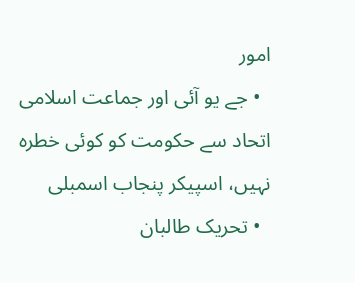امور
  • جے یو آئی اور جماعت اسلامی اتحاد سے حکومت کو کوئی خطرہ نہیں، اسپیکر پنجاب اسمبلی
  • تحریک طالبان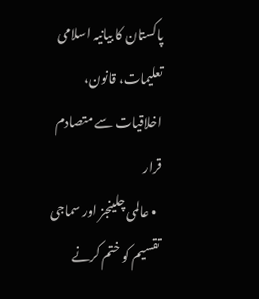پاکستان کا بیانیہ اسلامی تعلیمات، قانون، اخلاقیات سے متصادم قرار
  • عالمی چلینجز اور سماجی تقسیم کو ختم کرنے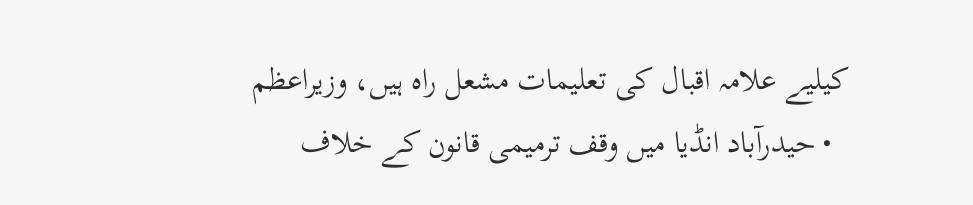کیلیے علامہ اقبال کی تعلیمات مشعل راہ ہیں، وزیراعظم
  • حیدرآباد انڈیا میں وقف ترمیمی قانون کے خلاف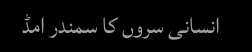انسانی سروں کا سمندر امڈ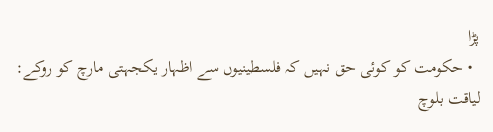پڑا
  • حکومت کو کوئی حق نہیں کہ فلسطینیوں سے اظہار یکجہتی مارچ کو روکے: لیاقت بلوچ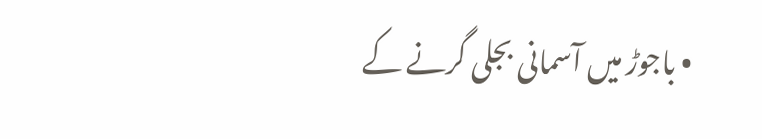• باجوڑ میں آسمانی بجلی گرنے کے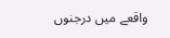واقعے میں درجنوں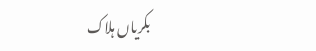بکریاں ہلاک